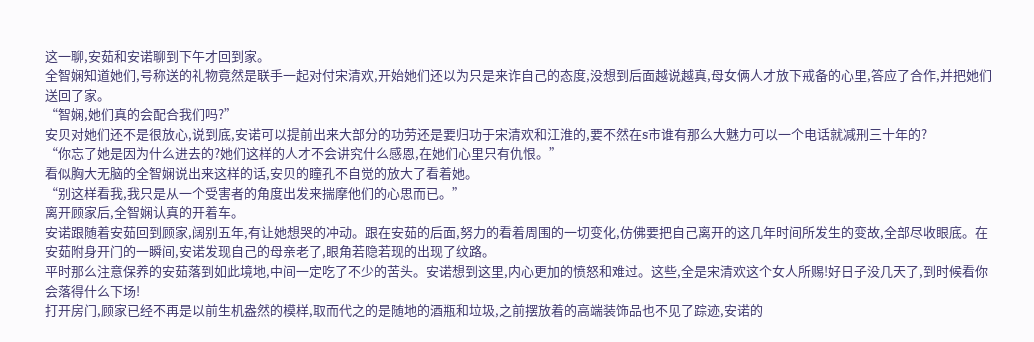这一聊,安茹和安诺聊到下午才回到家。
全智娴知道她们,号称送的礼物竟然是联手一起对付宋清欢,开始她们还以为只是来诈自己的态度,没想到后面越说越真,母女俩人才放下戒备的心里,答应了合作,并把她们送回了家。
“智娴,她们真的会配合我们吗?”
安贝对她们还不是很放心,说到底,安诺可以提前出来大部分的功劳还是要归功于宋清欢和江淮的,要不然在s市谁有那么大魅力可以一个电话就减刑三十年的?
“你忘了她是因为什么进去的?她们这样的人才不会讲究什么感恩,在她们心里只有仇恨。”
看似胸大无脑的全智娴说出来这样的话,安贝的瞳孔不自觉的放大了看着她。
“别这样看我,我只是从一个受害者的角度出发来揣摩他们的心思而已。”
离开顾家后,全智娴认真的开着车。
安诺跟随着安茹回到顾家,阔别五年,有让她想哭的冲动。跟在安茹的后面,努力的看着周围的一切变化,仿佛要把自己离开的这几年时间所发生的变故,全部尽收眼底。在安茹附身开门的一瞬间,安诺发现自己的母亲老了,眼角若隐若现的出现了纹路。
平时那么注意保养的安茹落到如此境地,中间一定吃了不少的苦头。安诺想到这里,内心更加的愤怒和难过。这些,全是宋清欢这个女人所赐!好日子没几天了,到时候看你会落得什么下场!
打开房门,顾家已经不再是以前生机盎然的模样,取而代之的是随地的酒瓶和垃圾,之前摆放着的高端装饰品也不见了踪迹,安诺的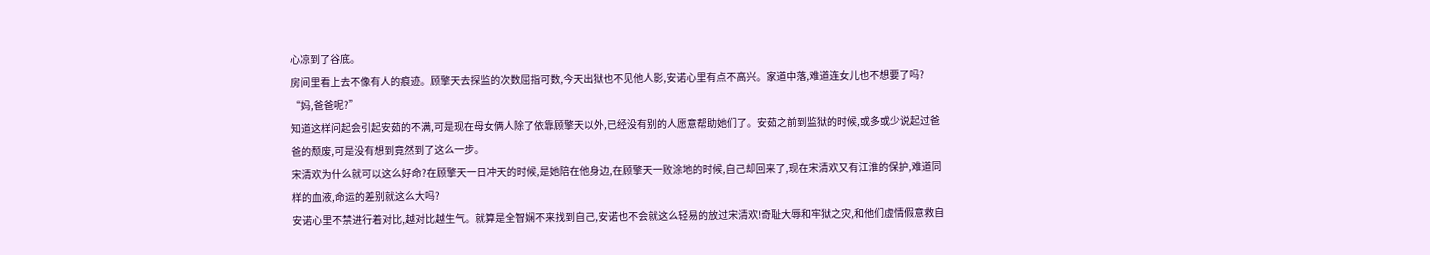心凉到了谷底。
房间里看上去不像有人的痕迹。顾擎天去探监的次数屈指可数,今天出狱也不见他人影,安诺心里有点不高兴。家道中落,难道连女儿也不想要了吗?
“妈,爸爸呢?”
知道这样问起会引起安茹的不满,可是现在母女俩人除了依靠顾擎天以外,已经没有别的人愿意帮助她们了。安茹之前到监狱的时候,或多或少说起过爸爸的颓废,可是没有想到竟然到了这么一步。
宋清欢为什么就可以这么好命?在顾擎天一日冲天的时候,是她陪在他身边,在顾擎天一败涂地的时候,自己却回来了,现在宋清欢又有江淮的保护,难道同样的血液,命运的差别就这么大吗?
安诺心里不禁进行着对比,越对比越生气。就算是全智娴不来找到自己,安诺也不会就这么轻易的放过宋清欢!奇耻大辱和牢狱之灾,和他们虚情假意救自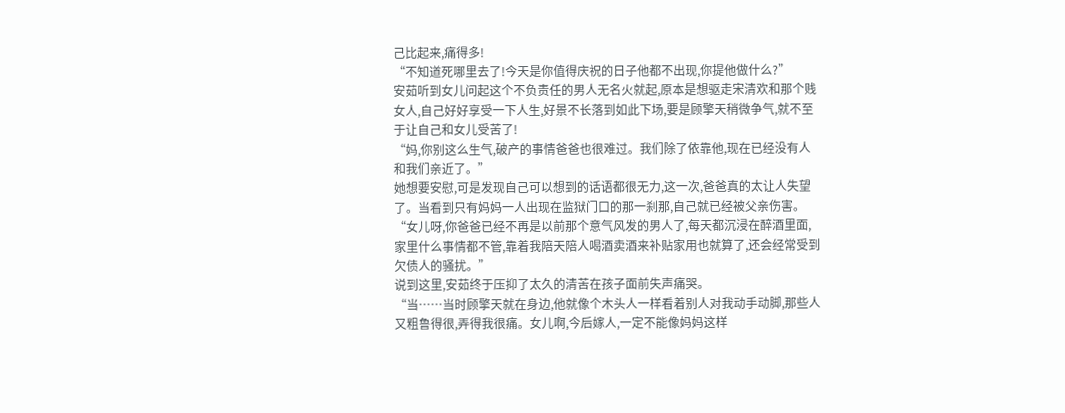己比起来,痛得多!
“不知道死哪里去了!今天是你值得庆祝的日子他都不出现,你提他做什么?”
安茹听到女儿问起这个不负责任的男人无名火就起,原本是想驱走宋清欢和那个贱女人,自己好好享受一下人生,好景不长落到如此下场,要是顾擎天稍微争气,就不至于让自己和女儿受苦了!
“妈,你别这么生气,破产的事情爸爸也很难过。我们除了依靠他,现在已经没有人和我们亲近了。”
她想要安慰,可是发现自己可以想到的话语都很无力,这一次,爸爸真的太让人失望了。当看到只有妈妈一人出现在监狱门口的那一刹那,自己就已经被父亲伤害。
“女儿呀,你爸爸已经不再是以前那个意气风发的男人了,每天都沉浸在醉酒里面,家里什么事情都不管,靠着我陪天陪人喝酒卖酒来补贴家用也就算了,还会经常受到欠债人的骚扰。”
说到这里,安茹终于压抑了太久的清苦在孩子面前失声痛哭。
“当……当时顾擎天就在身边,他就像个木头人一样看着别人对我动手动脚,那些人又粗鲁得很,弄得我很痛。女儿啊,今后嫁人,一定不能像妈妈这样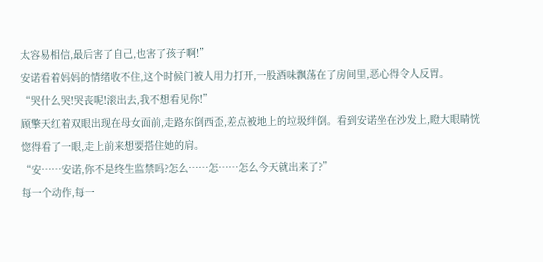太容易相信,最后害了自己,也害了孩子啊!”
安诺看着妈妈的情绪收不住,这个时候门被人用力打开,一股酒味飘荡在了房间里,恶心得令人反胃。
“哭什么哭!哭丧呢!滚出去,我不想看见你!”
顾擎天红着双眼出现在母女面前,走路东倒西歪,差点被地上的垃圾绊倒。看到安诺坐在沙发上,瞪大眼睛恍惚得看了一眼,走上前来想要搭住她的肩。
“安……安诺,你不是终生监禁吗?怎么……怎……怎么今天就出来了?”
每一个动作,每一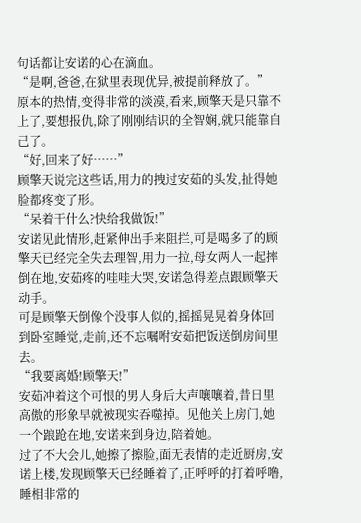句话都让安诺的心在滴血。
“是啊,爸爸,在狱里表现优异,被提前释放了。”
原本的热情,变得非常的淡漠,看来,顾擎天是只靠不上了,要想报仇,除了刚刚结识的全智娴,就只能靠自己了。
“好,回来了好……”
顾擎天说完这些话,用力的拽过安茹的头发,扯得她脸都疼变了形。
“呆着干什么?快给我做饭!”
安诺见此情形,赶紧伸出手来阻拦,可是喝多了的顾擎天已经完全失去理智,用力一拉,母女两人一起摔倒在地,安茹疼的哇哇大哭,安诺急得差点跟顾擎天动手。
可是顾擎天倒像个没事人似的,摇摇晃晃着身体回到卧室睡觉,走前,还不忘嘱咐安茹把饭送倒房间里去。
“我要离婚!顾擎天!”
安茹冲着这个可恨的男人身后大声嚷嚷着,昔日里高傲的形象早就被现实吞噬掉。见他关上房门,她一个踉跄在地,安诺来到身边,陪着她。
过了不大会儿,她擦了擦脸,面无表情的走近厨房,安诺上楼,发现顾擎天已经睡着了,正呼呼的打着呼噜,睡相非常的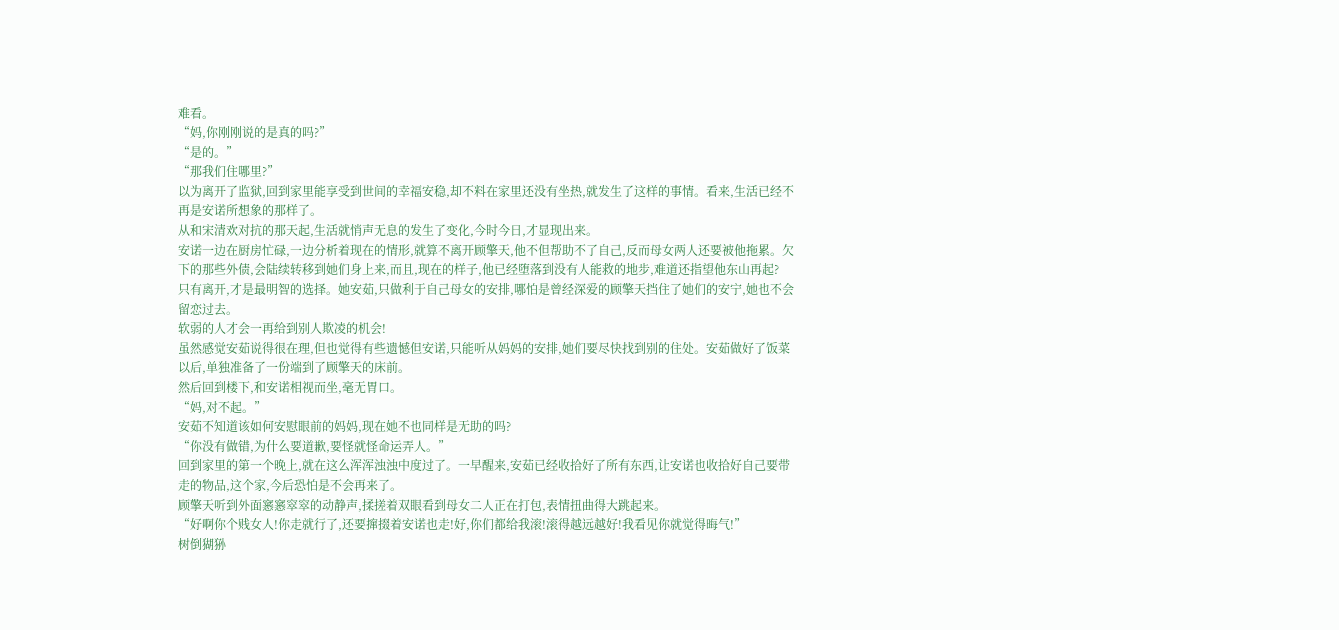难看。
“妈,你刚刚说的是真的吗?”
“是的。”
“那我们住哪里?”
以为离开了监狱,回到家里能享受到世间的幸福安稳,却不料在家里还没有坐热,就发生了这样的事情。看来,生活已经不再是安诺所想象的那样了。
从和宋清欢对抗的那天起,生活就悄声无息的发生了变化,今时今日,才显现出来。
安诺一边在厨房忙碌,一边分析着现在的情形,就算不离开顾擎天,他不但帮助不了自己,反而母女两人还要被他拖累。欠下的那些外债,会陆续转移到她们身上来,而且,现在的样子,他已经堕落到没有人能救的地步,难道还指望他东山再起?
只有离开,才是最明智的选择。她安茹,只做利于自己母女的安排,哪怕是曾经深爱的顾擎天挡住了她们的安宁,她也不会留恋过去。
软弱的人才会一再给到别人欺凌的机会!
虽然感觉安茹说得很在理,但也觉得有些遗憾但安诺,只能听从妈妈的安排,她们要尽快找到别的住处。安茹做好了饭菜以后,单独准备了一份端到了顾擎天的床前。
然后回到楼下,和安诺相视而坐,毫无胃口。
“妈,对不起。”
安茹不知道该如何安慰眼前的妈妈,现在她不也同样是无助的吗?
“你没有做错,为什么要道歉,要怪就怪命运弄人。”
回到家里的第一个晚上,就在这么浑浑浊浊中度过了。一早醒来,安茹已经收拾好了所有东西,让安诺也收拾好自己要带走的物品,这个家,今后恐怕是不会再来了。
顾擎天听到外面窸窸窣窣的动静声,揉搓着双眼看到母女二人正在打包,表情扭曲得大跳起来。
“好啊你个贱女人!你走就行了,还要撺掇着安诺也走!好,你们都给我滚!滚得越远越好!我看见你就觉得晦气!”
树倒猢狲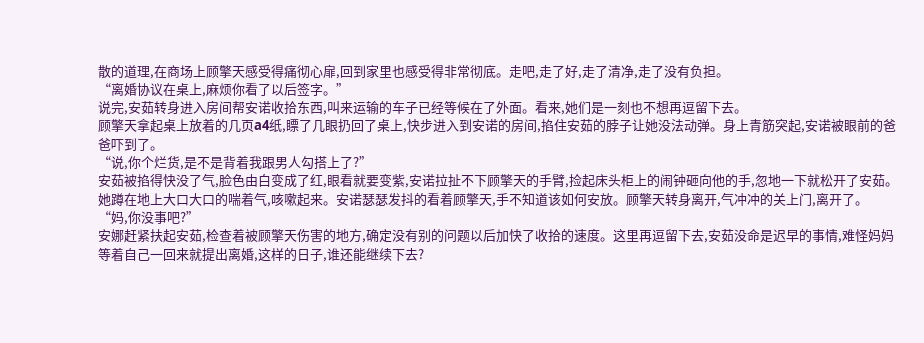散的道理,在商场上顾擎天感受得痛彻心扉,回到家里也感受得非常彻底。走吧,走了好,走了清净,走了没有负担。
“离婚协议在桌上,麻烦你看了以后签字。”
说完,安茹转身进入房间帮安诺收拾东西,叫来运输的车子已经等候在了外面。看来,她们是一刻也不想再逗留下去。
顾擎天拿起桌上放着的几页a4纸,瞟了几眼扔回了桌上,快步进入到安诺的房间,掐住安茹的脖子让她没法动弹。身上青筋突起,安诺被眼前的爸爸吓到了。
“说,你个烂货,是不是背着我跟男人勾搭上了?”
安茹被掐得快没了气,脸色由白变成了红,眼看就要变紫,安诺拉扯不下顾擎天的手臂,捡起床头柜上的闹钟砸向他的手,忽地一下就松开了安茹。
她蹲在地上大口大口的喘着气,咳嗽起来。安诺瑟瑟发抖的看着顾擎天,手不知道该如何安放。顾擎天转身离开,气冲冲的关上门,离开了。
“妈,你没事吧?”
安娜赶紧扶起安茹,检查着被顾擎天伤害的地方,确定没有别的问题以后加快了收拾的速度。这里再逗留下去,安茹没命是迟早的事情,难怪妈妈等着自己一回来就提出离婚,这样的日子,谁还能继续下去?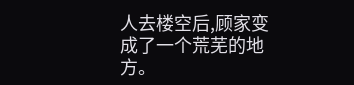人去楼空后,顾家变成了一个荒芜的地方。